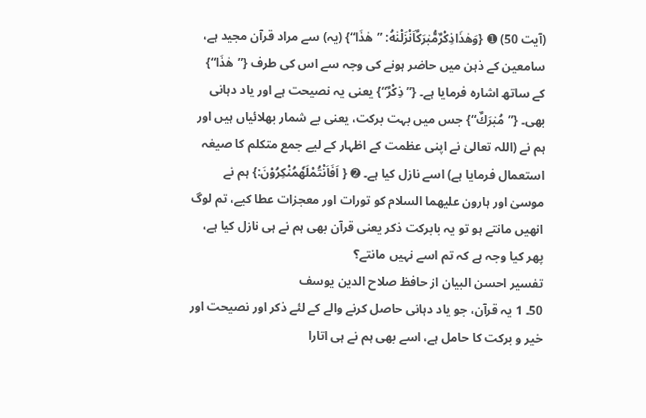(آیت 50) ➊ {وَهٰذَاذِكْرٌمُّبٰرَكٌاَنْزَلْنٰهُ: ”هٰذَا“} (یہ) سے مراد قرآن مجید ہے، سامعین کے ذہن میں حاضر ہونے کی وجہ سے اس کی طرف {”هٰذَا“} کے ساتھ اشارہ فرمایا ہے۔ {”ذِكْرٌ“} یعنی یہ نصیحت ہے اور یاد دہانی بھی۔ {”مُبٰرَكٌ“} جس میں بہت برکت، یعنی بے شمار بھلائیاں ہیں اور ہم نے (اللہ تعالیٰ نے اپنی عظمت کے اظہار کے لیے جمع متکلم کا صیغہ استعمال فرمایا ہے) اسے نازل کیا ہے۔ ➋ { اَفَاَنْتُمْلَهٗمُنْكِرُوْنَ:} ہم نے موسیٰ اور ہارون علیھما السلام کو تورات اور معجزات عطا کیے، تم لوگ انھیں مانتے ہو تو یہ بابرکت ذکر یعنی قرآن بھی ہم نے ہی نازل کیا ہے، پھر کیا وجہ ہے کہ تم اسے نہیں مانتے؟
تفسیر احسن البیان از حافظ صلاح الدین یوسف
50۔ 1 یہ قرآن، جو یاد دہانی حاصل کرنے والے کے لئے ذکر اور نصیحت اور خیر و برکت کا حامل ہے، اسے بھی ہم نے ہی اتارا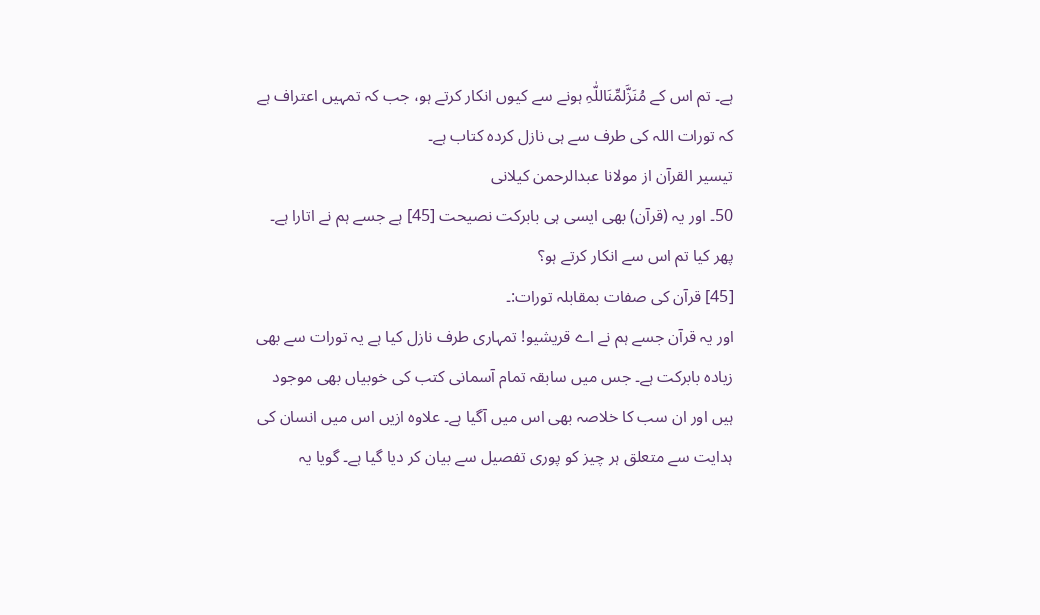ہے۔ تم اس کے مُنَزَّلمِّنَاللّٰہِ ہونے سے کیوں انکار کرتے ہو، جب کہ تمہیں اعتراف ہے کہ تورات اللہ کی طرف سے ہی نازل کردہ کتاب ہے۔
تيسير القرآن از مولانا عبدالرحمن کیلانی
50۔ اور یہ (قرآن) بھی ایسی ہی بابرکت نصیحت [45] ہے جسے ہم نے اتارا ہے۔ پھر کیا تم اس سے انکار کرتے ہو؟
[45] قرآن کی صفات بمقابلہ تورات:۔
اور یہ قرآن جسے ہم نے اے قریشیو! تمہاری طرف نازل کیا ہے یہ تورات سے بھی زیادہ بابرکت ہے۔ جس میں سابقہ تمام آسمانی کتب کی خوبیاں بھی موجود ہیں اور ان سب کا خلاصہ بھی اس میں آگیا ہے۔ علاوہ ازیں اس میں انسان کی ہدایت سے متعلق ہر چیز کو پوری تفصیل سے بیان کر دیا گیا ہے۔ گویا یہ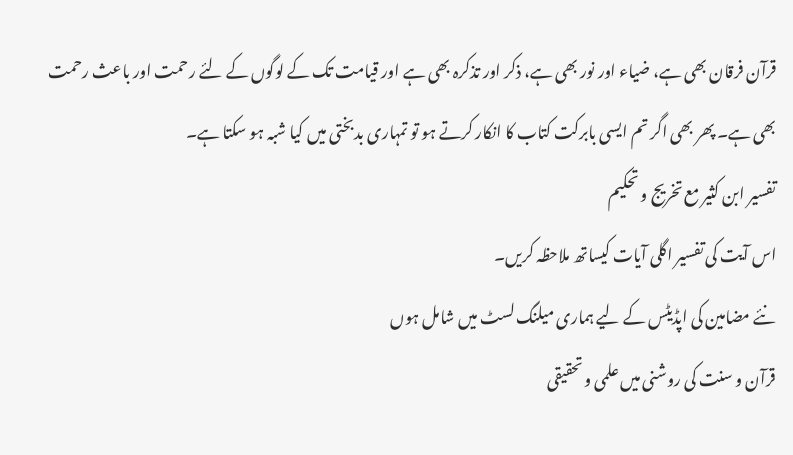قرآن فرقان بھی ہے، ضیاء اور نور بھی ہے، ذکر اور تذکرہ بھی ہے اور قیامت تک کے لوگوں کے لئے رحمت اور باعث رحمت بھی ہے۔ پھر بھی اگر تم ایسی بابرکت کتاب کا انکار کرتے ہو تو تمہاری بدبختی میں کیا شبہ ہو سکتا ہے۔
تفسیر ابن کثیر مع تخریج و تحکیم
اس آیت کی تفسیر اگلی آیات کیساتھ ملاحظہ کریں۔
نئے مضامین کی اپڈیٹس کے لیے ہماری میلنگ لسٹ میں شامل ہوں
قرآن و سنت کی روشنی میں علمی و تحقیقی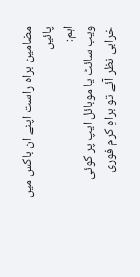مضامین براہ راست اپنے ان باکس میں پائیں
اہم:
ویب سائٹ یا موبائل ایپ پر کوئی خرابی نظر آئے تو براہِ کرم فوری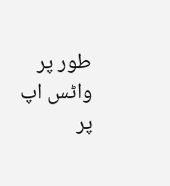طور پر
واٹس اپ
پر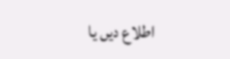اطلاع دیں یا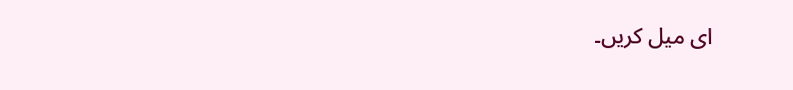ای میل کریں۔